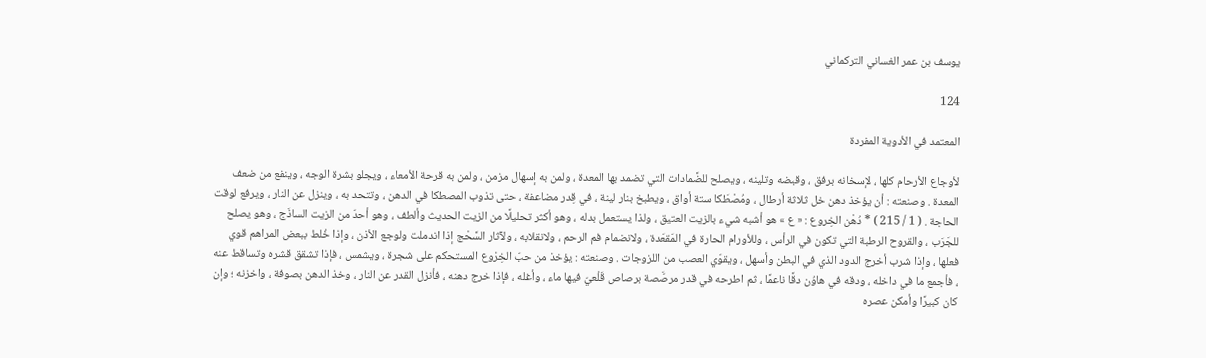يوسف بن عمر الغساني التركماني

124

المعتمد في الأدوية المفردة

لأوجاع الأرحام كلها ، لإسخانه برفق ، وقبضه وتلينه ، ويصلح للضَّمادات التي تضمد بها المعدة ، ولمن به إسهال مزمن ، ولمن به قرحة الأمعاء ، ويجلو بشرة الوجه ، وينفع من ضعف المعدة . وصنعته : أن يؤخذ دهن خل ثلاثة أرطال ، ومُصْطَكا ستة أواق ، ويطبخ بنار لينة ، في قِدر مضاعفة ، حتى تذوب المصطكا في الدهن ، وتتحد به ، وينزل عن النار ، ويرفع لوقت الحاجة . ( 1 / 215 ) * دُهْن الخِروع : « ع » هو أشبه شيء بالزيت العتيق ، ولذا يستعمل بدله ، وهو أكثر تحليلًا من الزيت الحديث وألطف ، وهو أحدّ من الزيت الساذَج ، وهو يصلح للجَرَب ، والقروح الرطبة التي تكون في الرأس ، وللأورام الحارة في المَقعَدة ، ولانضمام فم الرحم ، ولانقلابه ، ولآثار السَّحْج إذا اندملت ولوجع الأذن ، وإذا خُلط ببعض المراهم قوي فعلها ، وإذا شرب أخرج الدود الذي في البطن وأسهل ، ويقوّي العصب من اللزوجات . وصنعته : يؤخذ من حبّ الخِرْوع المستحكم على شجرة ، ويشمس ، فإذا تشقق قشره وتساقط عنه ، فأجمع ما في داخله ، ودقه في هاوُن دقًا ناعمًا ، ثم اطرحه في قدر مرصَّصة برصاص قَلْعيّ فيها ماء ، وأغله ، فإذا خرج دهنه ، فأنزل القدر عن النار ، وخذ الدهن بصوفة ، واخزنه ؛ وإن كان كبيرًا وأمكن عصره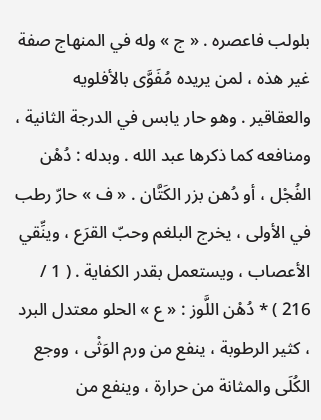بلولب فاعصره . « ج » وله في المنهاج صفة غير هذه ، لمن يريده مُفَوَّى بالأفلويه والعقاقير . وهو حار يابس في الدرجة الثانية ، ومنافعه كما ذكرها عبد الله . وبدله : دُهْن الفُجْل ، أو دُهن بزر الكَتَّان . « ف » حارّ رطب في الأولى ، يخرج البلغم وحبّ القرَع ، وينِّقي الأعصاب ، ويستعمل بقدر الكفاية . ( 1 / 216 ) * دُهْن اللَّوز : « ع » الحلو معتدل البرد ، كثير الرطوبة ، ينفع من ورم الوَثْى ، ووجع الكُلَى والمثانة من حرارة ، وينفع من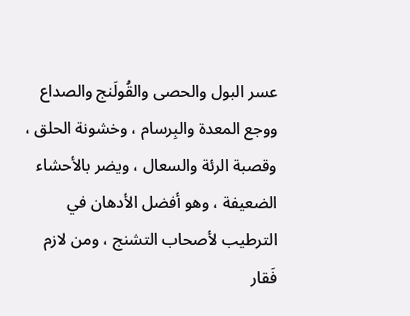عسر البول والحصى والقُولَنج والصداع ووجع المعدة والبِرسام ، وخشونة الحلق ، وقصبة الرئة والسعال ، ويضر بالأحشاء الضعيفة ، وهو أفضل الأدهان في الترطيب لأصحاب التشنج ، ومن لازم فَقار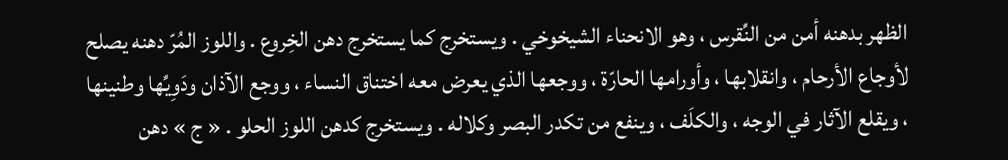الظهر بدهنه أمن من النِّقرس ، وهو الانحناء الشيخوخي . ويستخرج كما يستخرج دهن الخِروع . واللوز المُرّ دهنه يصلح لأوجاع الأرحام ، وانقلابها ، وأورامها الحارّة ، ووجعها الذي يعرض معه اختناق النساء ، ووجع الآذان ودَوِيِّها وطنينها ، ويقلع الآثار في الوجه ، والكلَف ، وينفع من تكدر البصر وكلاله . ويستخرج كدهن اللوز الحلو . « ج » دهن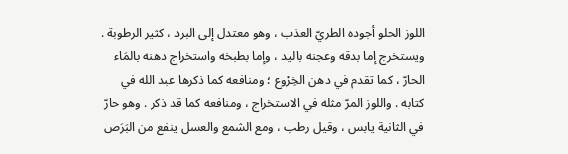اللوز الحلو أجوده الطريّ العذب ، وهو معتدل إلى البرد ، كثير الرطوبة . ويستخرج إما بدقه وعجنه باليد ، وإما بطبخه واستخراج دهنه بالمَاء الحارّ ، كما تقدم في دهن الخِرْوع ؛ ومنافعه كما ذكرها عبد الله في كتابه . واللوز المرّ مثله في الاستخراج ، ومنافعه كما قد ذكر . وهو حارّ في الثانية يابس ، وقيل رطب ، ومع الشمع والعسل ينفع من البَرَص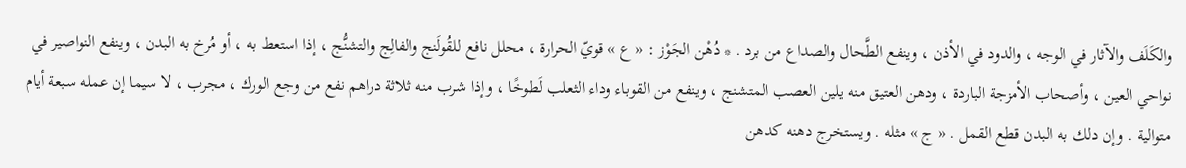والكَلَف والآثار في الوجه ، والدود في الأذن ، وينفع الطَّحال والصداع من برد . * دُهْن الجَوْز : « ع » قويّ الحرارة ، محلل نافع للقُولَنج والفالِج والتشنُّج ، إذا استعط به ، أو مُرخ به البدن ، وينفع النواصير في نواحي العين ، وأصحاب الأمزجة الباردة ، ودهن العتيق منه يلين العصب المتشنج ، وينفع من القوباء وداء الثعلب لَطوخًا ، وإذا شرب منه ثلاثة دراهم نفع من وجع الورك ، مجرب ، لا سيما إن عمله سبعة أيام متوالية . وإن دلك به البدن قطع القمل . « ج » مثله . ويستخرج دهنه كدهن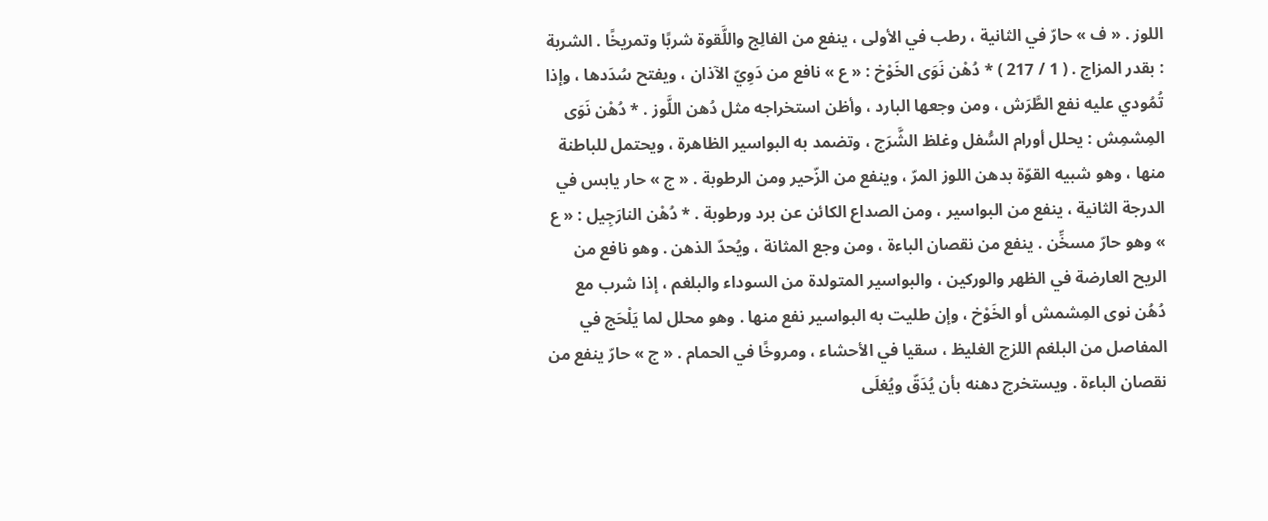اللوز . « ف » حارّ في الثانية ، رطب في الأولى ، ينفع من الفالِج واللَّقوة شربًا وتمريخًا . الشربة : بقدر المزاج . ( 1 / 217 ) * دُهْن نَوَى الخَوْخ : « ع » نافع من دَوِيّ الآذان ، ويفتح سُدَدها ، وإذا تُمُودي عليه نفع الطَّرَش ، ومن وجعها البارد ، وأظن استخراجه مثل دُهن اللَّوز . * دُهْن نَوَى المِشمِش : يحلل أورام السُّفل وغلظ الشَّرَج ، وتضمد به البواسير الظاهرة ، ويحتمل للباطنة منها ، وهو شبيه القوّة بدهن اللوز المرّ ، وينفع من الزّحير ومن الرطوبة . « ج » حار يابس في الدرجة الثانية ، ينفع من البواسير ، ومن الصداع الكائن عن برد ورطوبة . * دُهْن النارَجِيل : « ع » وهو حارّ مسخِّن . ينفع من نقصان الباءة ، ومن وجع المثانة ، ويُحدّ الذهن . وهو نافع من الريح العارضة في الظهر والوركين ، والبواسير المتولدة من السوداء والبلغم ، إذا شرب مع دُهُن نوى المِشمش أو الخَوْخ ، وإن طليت به البواسير نفع منها . وهو محلل لما يَلْحَج في المفاصل من البلغم اللزج الغليظ ، سقيا في الأحشاء ، ومروخًا في الحمام . « ج » حارّ ينفع من نقصان الباءة . ويستخرج دهنه بأن يُدَقّ ويُغلَى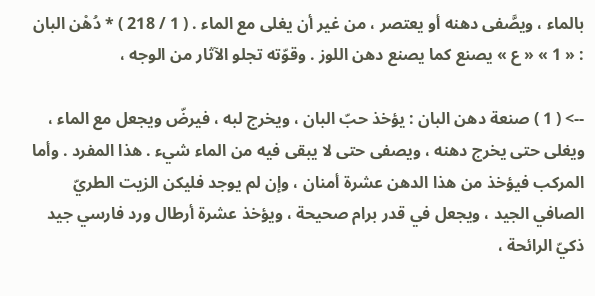بالماء ، ويصَّفى دهنه أو يعتصر ، من غير أن يغلى مع الماء . ( 1 / 218 ) * دُهْن البان : « 1 » « ع » يصنع كما يصنع دهن اللوز . وقوّته تجلو الآثار من الوجه ،

--> ( 1 ) صنعة دهن البان : يؤخذ حبّ البان ، ويخرج لبه ، فيرضّ ويجعل مع الماء ، ويغلى حتى يخرج دهنه ، ويصفى حتى لا يبقى فيه من الماء شيء . هذا المفرد . وأما المركب فيؤخذ من هذا الدهن عشرة أمنان ، وإن لم يوجد فليكن الزيت الطريّ الصافي الجيد ، ويجعل في قدر برام صحيحة ، ويؤخذ عشرة أرطال ورد فارسي جيد ذكيّ الرائحة ،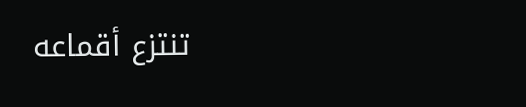تنتزع أقماعه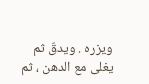ويزره . ويدقّ ثم يغلى مع الدهن ، ثم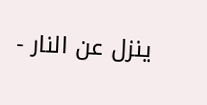ينزل عن النار -